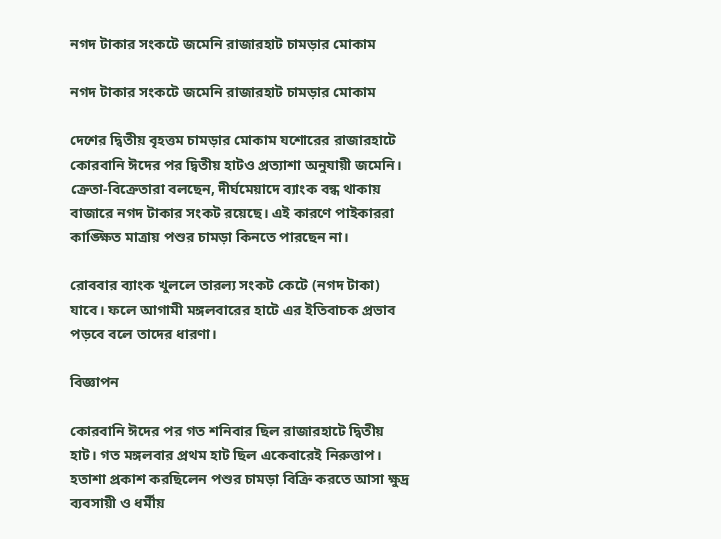নগদ টাকার সংকটে জমেনি রাজারহাট চামড়ার মোকাম

নগদ টাকার সংকটে জমেনি রাজারহাট চামড়ার মোকাম

দেশের দ্বিতীয় বৃহত্তম চামড়ার মোকাম যশোরের রাজারহাটে কোরবানি ঈদের পর দ্বিতীয় হাটও প্রত্যাশা অনুযায়ী জমেনি। ক্রেতা-বিক্রেতারা বলছেন, দীর্ঘমেয়াদে ব্যাংক বন্ধ থাকায় বাজারে নগদ টাকার সংকট রয়েছে। এই কারণে পাইকাররা কাঙ্ক্ষিত মাত্রায় পশুর চামড়া কিনতে পারছেন না।

রোববার ব্যাংক খুললে তারল্য সংকট কেটে (নগদ টাকা) যাবে। ফলে আগামী মঙ্গলবারের হাটে এর ইতিবাচক প্রভাব পড়বে বলে তাদের ধারণা।

বিজ্ঞাপন

কোরবানি ঈদের পর গত শনিবার ছিল রাজারহাটে দ্বিতীয় হাট। গত মঙ্গলবার প্রথম হাট ছিল একেবারেই নিরুত্তাপ। হতাশা প্রকাশ করছিলেন পশুর চামড়া বিক্রি করতে আসা ক্ষুদ্র ব্যবসায়ী ও ধর্মীয়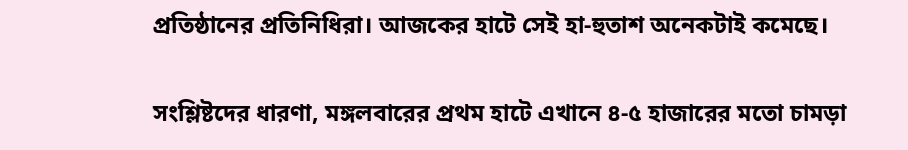প্রতিষ্ঠানের প্রতিনিধিরা। আজকের হাটে সেই হা-হুতাশ অনেকটাই কমেছে।

সংশ্লিষ্টদের ধারণা, মঙ্গলবারের প্রথম হাটে এখানে ৪-৫ হাজারের মতো চামড়া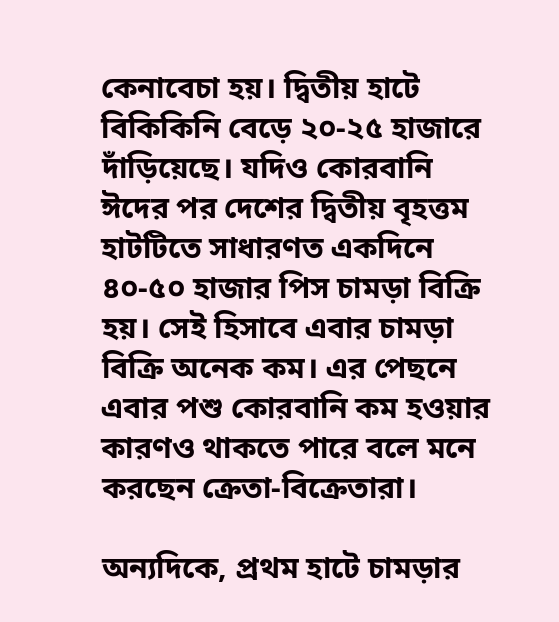কেনাবেচা হয়। দ্বিতীয় হাটে বিকিকিনি বেড়ে ২০-২৫ হাজারে দাঁড়িয়েছে। যদিও কোরবানি ঈদের পর দেশের দ্বিতীয় বৃহত্তম হাটটিতে সাধারণত একদিনে ৪০-৫০ হাজার পিস চামড়া বিক্রি হয়। সেই হিসাবে এবার চামড়া বিক্রি অনেক কম। এর পেছনে এবার পশু কোরবানি কম হওয়ার কারণও থাকতে পারে বলে মনে করছেন ক্রেতা-বিক্রেতারা।

অন্যদিকে, প্রথম হাটে চামড়ার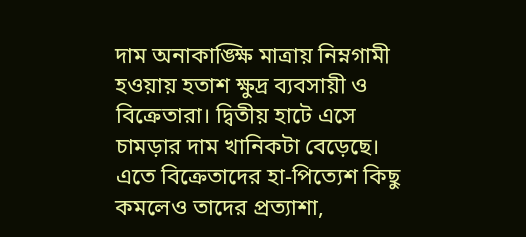দাম অনাকাঙ্ক্ষি মাত্রায় নিম্নগামী হওয়ায় হতাশ ক্ষুদ্র ব্যবসায়ী ও বিক্রেতারা। দ্বিতীয় হাটে এসে চামড়ার দাম খানিকটা বেড়েছে। এতে বিক্রেতাদের হা-পিত্যেশ কিছু কমলেও তাদের প্রত্যাশা,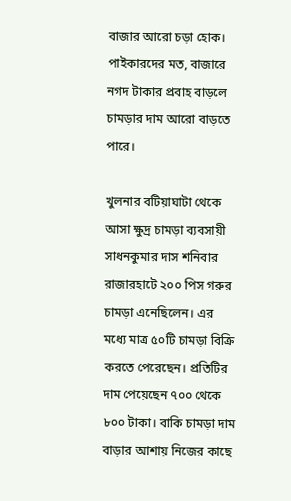বাজার আরো চড়া হোক। পাইকারদের মত, বাজারে নগদ টাকার প্রবাহ বাড়লে চামড়ার দাম আরো বাড়তে পারে।

খুলনার বটিয়াঘাটা থেকে আসা ক্ষুদ্র চামড়া ব্যবসায়ী সাধনকুমার দাস শনিবার রাজারহাটে ২০০ পিস গরুর চামড়া এনেছিলেন। এর মধ্যে মাত্র ৫০টি চামড়া বিক্রি করতে পেরেছেন। প্রতিটির দাম পেয়েছেন ৭০০ থেকে ৮০০ টাকা। বাকি চামড়া দাম বাড়ার আশায় নিজের কাছে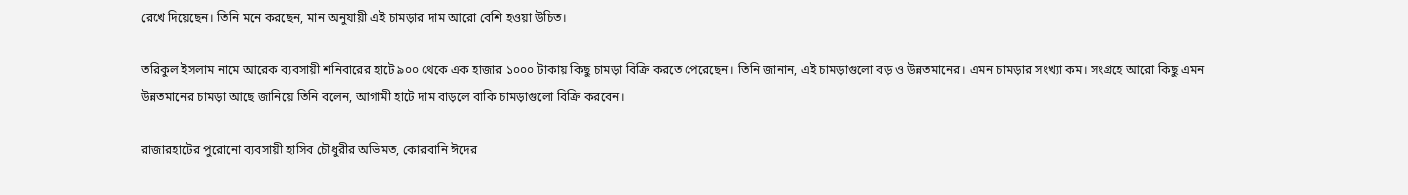রেখে দিয়েছেন। তিনি মনে করছেন, মান অনুযায়ী এই চামড়ার দাম আরো বেশি হওয়া উচিত।

তরিকুল ইসলাম নামে আরেক ব্যবসায়ী শনিবারের হাটে ৯০০ থেকে এক হাজার ১০০০ টাকায় কিছু চামড়া বিক্রি করতে পেরেছেন। তিনি জানান, এই চামড়াগুলো বড় ও উন্নতমানের। এমন চামড়ার সংখ্যা কম। সংগ্রহে আরো কিছু এমন উন্নতমানের চামড়া আছে জানিয়ে তিনি বলেন, আগামী হাটে দাম বাড়লে বাকি চামড়াগুলো বিক্রি করবেন।

রাজারহাটের পুরোনো ব্যবসায়ী হাসিব চৌধুরীর অভিমত, কোরবানি ঈদের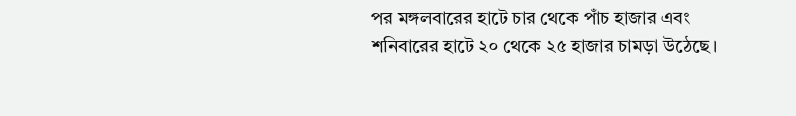পর মঙ্গলবারের হাটে চার থেকে পাঁচ হাজার এবং শনিবারের হাটে ২০ থেকে ২৫ হাজার চামড়া উঠেছে।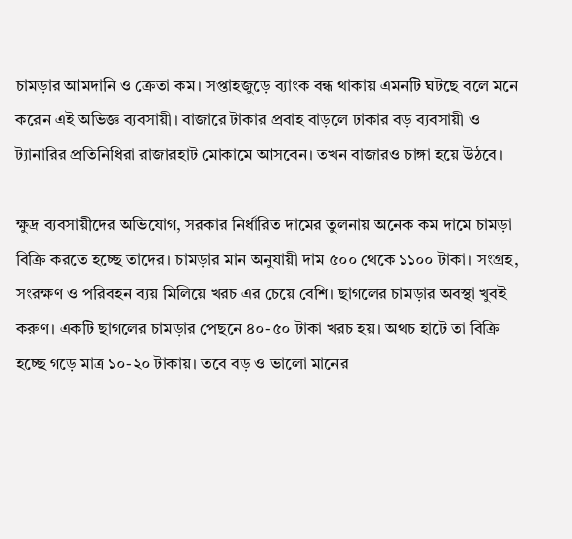চামড়ার আমদানি ও ক্রেতা কম। সপ্তাহজুড়ে ব্যাংক বন্ধ থাকায় এমনটি ঘটছে বলে মনে করেন এই অভিজ্ঞ ব্যবসায়ী। বাজারে টাকার প্রবাহ বাড়লে ঢাকার বড় ব্যবসায়ী ও ট্যানারির প্রতিনিধিরা রাজারহাট মোকামে আসবেন। তখন বাজারও চাঙ্গা হয়ে উঠবে।

ক্ষুদ্র ব্যবসায়ীদের অভিযোগ, সরকার নির্ধারিত দামের তুলনায় অনেক কম দামে চামড়া বিক্রি করতে হচ্ছে তাদের। চামড়ার মান অনুযায়ী দাম ৫০০ থেকে ১১০০ টাকা। সংগ্রহ, সংরক্ষণ ও পরিবহন ব্যয় মিলিয়ে খরচ এর চেয়ে বেশি। ছাগলের চামড়ার অবস্থা খুবই করুণ। একটি ছাগলের চামড়ার পেছনে ৪০-৫০ টাকা খরচ হয়। অথচ হাটে তা বিক্রি হচ্ছে গড়ে মাত্র ১০-২০ টাকায়। তবে বড় ও ভালো মানের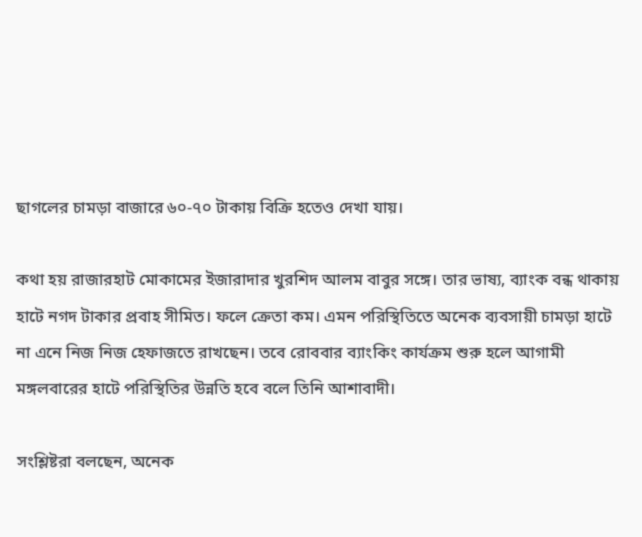ছাগলের চামড়া বাজারে ৬০-৭০ টাকায় বিক্রি হতেও দেখা যায়।

কথা হয় রাজারহাট মোকামের ইজারাদার খুরশিদ আলম বাবুর সঙ্গে। তার ভাষ্য, ব্যাংক বন্ধ থাকায় হাটে নগদ টাকার প্রবাহ সীমিত। ফলে ক্রেতা কম। এমন পরিস্থিতিতে অনেক ব্যবসায়ী চামড়া হাটে না এনে নিজ নিজ হেফাজতে রাখছেন। তবে রোববার ব্যাংকিং কার্যক্রম শুরু হলে আগামী মঙ্গলবারের হাটে পরিস্থিতির উন্নতি হবে বলে তিনি আশাবাদী।

সংশ্লিষ্টরা বলছেন, অনেক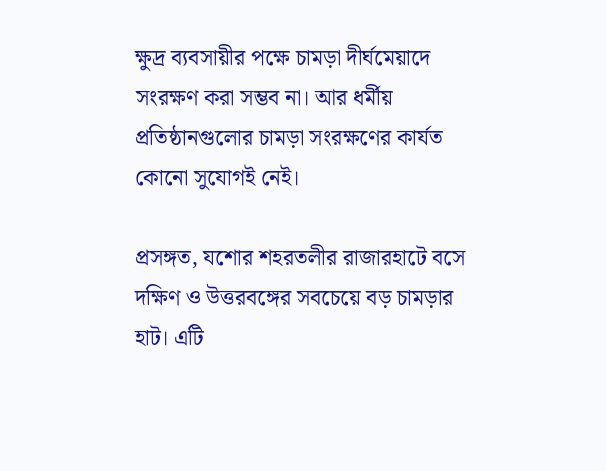ক্ষুদ্র ব্যবসায়ীর পক্ষে চামড়া দীর্ঘমেয়াদে সংরক্ষণ করা সম্ভব না। আর ধর্মীয় প্রতিষ্ঠানগুলোর চামড়া সংরক্ষণের কার্যত কোনো সুযোগই নেই।

প্রসঙ্গত, যশোর শহরতলীর রাজারহাটে বসে দক্ষিণ ও উত্তরবঙ্গের সবচেয়ে বড় চামড়ার হাট। এটি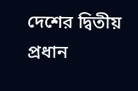দেশের দ্বিতীয় প্রধান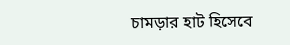চামড়ার হাট হিসেবে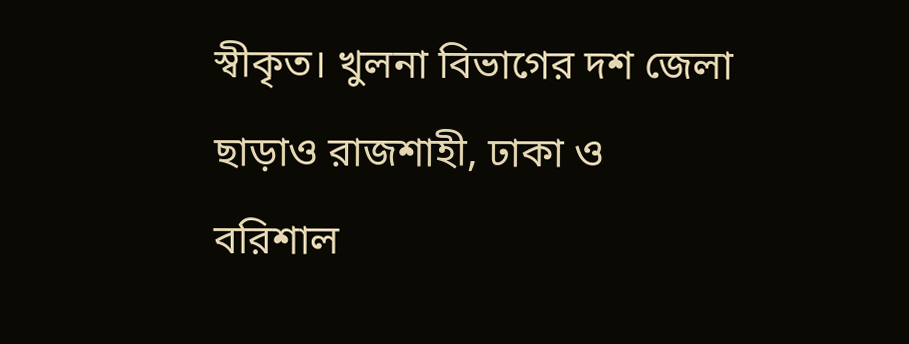স্বীকৃত। খুলনা বিভাগের দশ জেলা ছাড়াও রাজশাহী, ঢাকা ও বরিশাল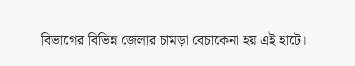বিভাগের বিভিন্ন জেলার চামড়া বেচাকেনা হয় এই হাটে।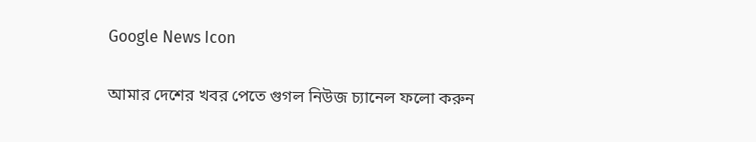Google News Icon

আমার দেশের খবর পেতে গুগল নিউজ চ্যানেল ফলো করুন